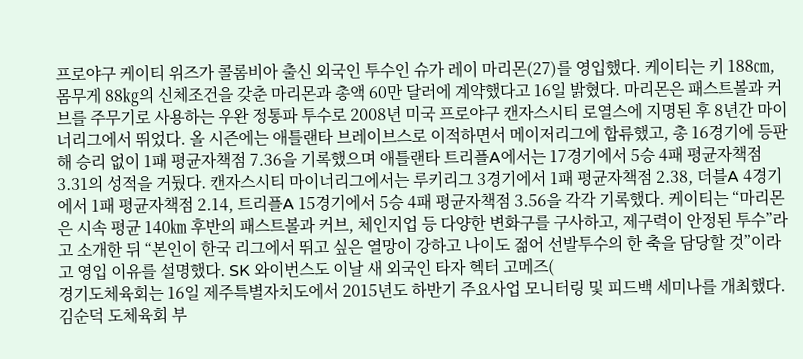프로야구 케이티 위즈가 콜롬비아 출신 외국인 투수인 슈가 레이 마리몬(27)를 영입했다. 케이티는 키 188㎝, 몸무게 88㎏의 신체조건을 갖춘 마리몬과 총액 60만 달러에 계약했다고 16일 밝혔다. 마리몬은 패스트볼과 커브를 주무기로 사용하는 우완 정통파 투수로 2008년 미국 프로야구 캔자스시티 로열스에 지명된 후 8년간 마이너리그에서 뛰었다. 올 시즌에는 애틀랜타 브레이브스로 이적하면서 메이저리그에 합류했고, 총 16경기에 등판해 승리 없이 1패 평균자책점 7.36을 기록했으며 애틀랜타 트리플A에서는 17경기에서 5승 4패 평균자책점 3.31의 성적을 거뒀다. 캔자스시티 마이너리그에서는 루키리그 3경기에서 1패 평균자책점 2.38, 더블A 4경기에서 1패 평균자책점 2.14, 트리플A 15경기에서 5승 4패 평균자책점 3.56을 각각 기록했다. 케이티는 “마리몬은 시속 평균 140㎞ 후반의 패스트볼과 커브, 체인지업 등 다양한 변화구를 구사하고, 제구력이 안정된 투수”라고 소개한 뒤 “본인이 한국 리그에서 뛰고 싶은 열망이 강하고 나이도 젊어 선발투수의 한 축을 담당할 것”이라고 영입 이유를 설명했다. SK 와이번스도 이날 새 외국인 타자 헥터 고메즈(
경기도체육회는 16일 제주특별자치도에서 2015년도 하반기 주요사업 모니터링 및 피드백 세미나를 개최했다. 김순덕 도체육회 부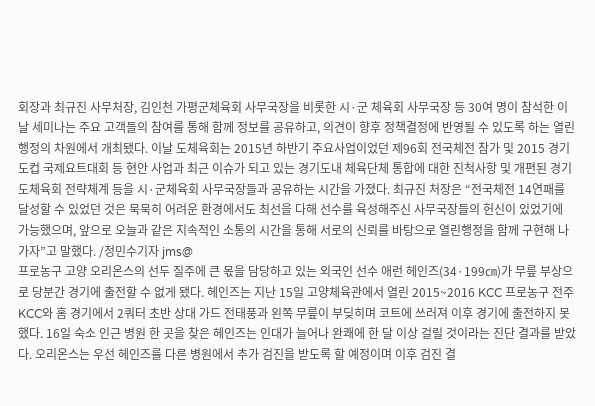회장과 최규진 사무처장, 김인천 가평군체육회 사무국장을 비롯한 시·군 체육회 사무국장 등 30여 명이 참석한 이날 세미나는 주요 고객들의 참여를 통해 함께 정보를 공유하고, 의견이 향후 정책결정에 반영될 수 있도록 하는 열린 행정의 차원에서 개최됐다. 이날 도체육회는 2015년 하반기 주요사업이었던 제96회 전국체전 참가 및 2015 경기도컵 국제요트대회 등 현안 사업과 최근 이슈가 되고 있는 경기도내 체육단체 통합에 대한 진척사항 및 개편된 경기도체육회 전략체계 등을 시·군체육회 사무국장들과 공유하는 시간을 가졌다. 최규진 처장은 “전국체전 14연패를 달성할 수 있었던 것은 묵묵히 어려운 환경에서도 최선을 다해 선수를 육성해주신 사무국장들의 헌신이 있었기에 가능했으며, 앞으로 오늘과 같은 지속적인 소통의 시간을 통해 서로의 신뢰를 바탕으로 열린행정을 함께 구현해 나가자”고 말했다. /정민수기자 jms@
프로농구 고양 오리온스의 선두 질주에 큰 몫을 담당하고 있는 외국인 선수 애런 헤인즈(34·199㎝)가 무릎 부상으로 당분간 경기에 출전할 수 없게 됐다. 헤인즈는 지난 15일 고양체육관에서 열린 2015~2016 KCC 프로농구 전주 KCC와 홈 경기에서 2쿼터 초반 상대 가드 전태풍과 왼쪽 무릎이 부딪히며 코트에 쓰러져 이후 경기에 출전하지 못했다. 16일 숙소 인근 병원 한 곳을 찾은 헤인즈는 인대가 늘어나 완쾌에 한 달 이상 걸릴 것이라는 진단 결과를 받았다. 오리온스는 우선 헤인즈를 다른 병원에서 추가 검진을 받도록 할 예정이며 이후 검진 결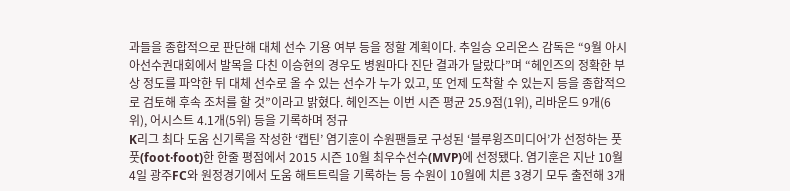과들을 종합적으로 판단해 대체 선수 기용 여부 등을 정할 계획이다. 추일승 오리온스 감독은 “9월 아시아선수권대회에서 발목을 다친 이승현의 경우도 병원마다 진단 결과가 달랐다”며 “헤인즈의 정확한 부상 정도를 파악한 뒤 대체 선수로 올 수 있는 선수가 누가 있고, 또 언제 도착할 수 있는지 등을 종합적으로 검토해 후속 조처를 할 것”이라고 밝혔다. 헤인즈는 이번 시즌 평균 25.9점(1위), 리바운드 9개(6위), 어시스트 4.1개(5위) 등을 기록하며 정규
K리그 최다 도움 신기록을 작성한 ‘캡틴’ 염기훈이 수원팬들로 구성된 ‘블루윙즈미디어’가 선정하는 풋풋(foot·foot)한 한줄 평점에서 2015 시즌 10월 최우수선수(MVP)에 선정됐다. 염기훈은 지난 10월 4일 광주FC와 원정경기에서 도움 해트트릭을 기록하는 등 수원이 10월에 치른 3경기 모두 출전해 3개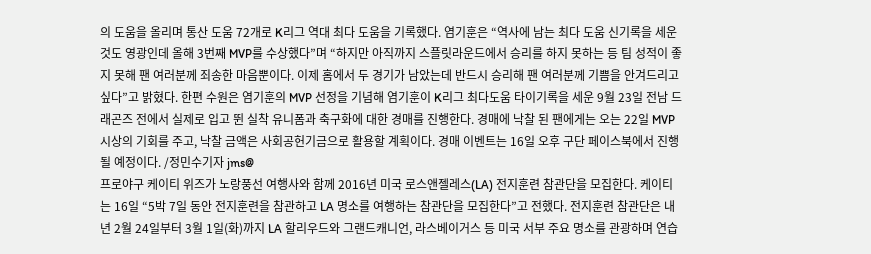의 도움을 올리며 통산 도움 72개로 K리그 역대 최다 도움을 기록했다. 염기훈은 “역사에 남는 최다 도움 신기록을 세운 것도 영광인데 올해 3번째 MVP를 수상했다”며 “하지만 아직까지 스플릿라운드에서 승리를 하지 못하는 등 팀 성적이 좋지 못해 팬 여러분께 죄송한 마음뿐이다. 이제 홈에서 두 경기가 남았는데 반드시 승리해 팬 여러분께 기쁨을 안겨드리고 싶다”고 밝혔다. 한편 수원은 염기훈의 MVP 선정을 기념해 염기훈이 K리그 최다도움 타이기록을 세운 9월 23일 전남 드래곤즈 전에서 실제로 입고 뛴 실착 유니폼과 축구화에 대한 경매를 진행한다. 경매에 낙찰 된 팬에게는 오는 22일 MVP 시상의 기회를 주고, 낙찰 금액은 사회공헌기금으로 활용할 계획이다. 경매 이벤트는 16일 오후 구단 페이스북에서 진행 될 예정이다. /정민수기자 jms@
프로야구 케이티 위즈가 노랑풍선 여행사와 함께 2016년 미국 로스앤젤레스(LA) 전지훈련 참관단을 모집한다. 케이티는 16일 “5박 7일 동안 전지훈련을 참관하고 LA 명소를 여행하는 참관단을 모집한다”고 전했다. 전지훈련 참관단은 내년 2월 24일부터 3월 1일(화)까지 LA 할리우드와 그랜드캐니언, 라스베이거스 등 미국 서부 주요 명소를 관광하며 연습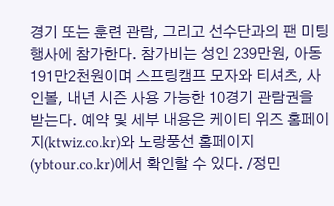경기 또는 훈련 관람, 그리고 선수단과의 팬 미팅 행사에 참가한다. 참가비는 성인 239만원, 아동 191만2천원이며 스프링캠프 모자와 티셔츠, 사인볼, 내년 시즌 사용 가능한 10경기 관람권을 받는다. 예약 및 세부 내용은 케이티 위즈 홈페이지(ktwiz.co.kr)와 노랑풍선 홈페이지(ybtour.co.kr)에서 확인할 수 있다. /정민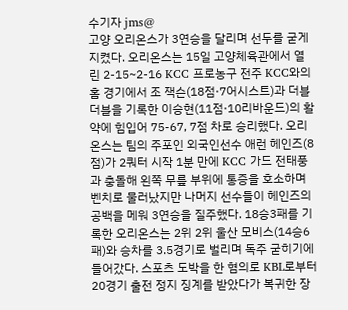수기자 jms@
고양 오리온스가 3연승을 달리며 선두를 굳게 지켰다. 오리온스는 15일 고양체육관에서 열린 2-15~2-16 KCC 프로농구 전주 KCC와의 홈 경기에서 조 잭슨(18점·7어시스트)과 더블더블을 기록한 이승현(11점·10리바운드)의 활약에 힘입어 75-67, 7점 차로 승리했다. 오리온스는 팀의 주포인 외국인선수 애런 헤인즈(8점)가 2쿼터 시작 1분 만에 KCC 가드 전태풍과 충돌해 왼쪽 무릎 부위에 통증을 호소하며 벤치로 물러났지만 나머지 선수들이 헤인즈의 공백을 메워 3연승을 질주했다. 18승3패를 기록한 오리온스는 2위 2위 울산 모비스(14승6패)와 승차를 3.5경기로 벌리며 독주 굳히기에 들어갔다. 스포츠 도박을 한 혐의로 KBL로부터 20경기 출전 정지 징계를 받았다가 복귀한 장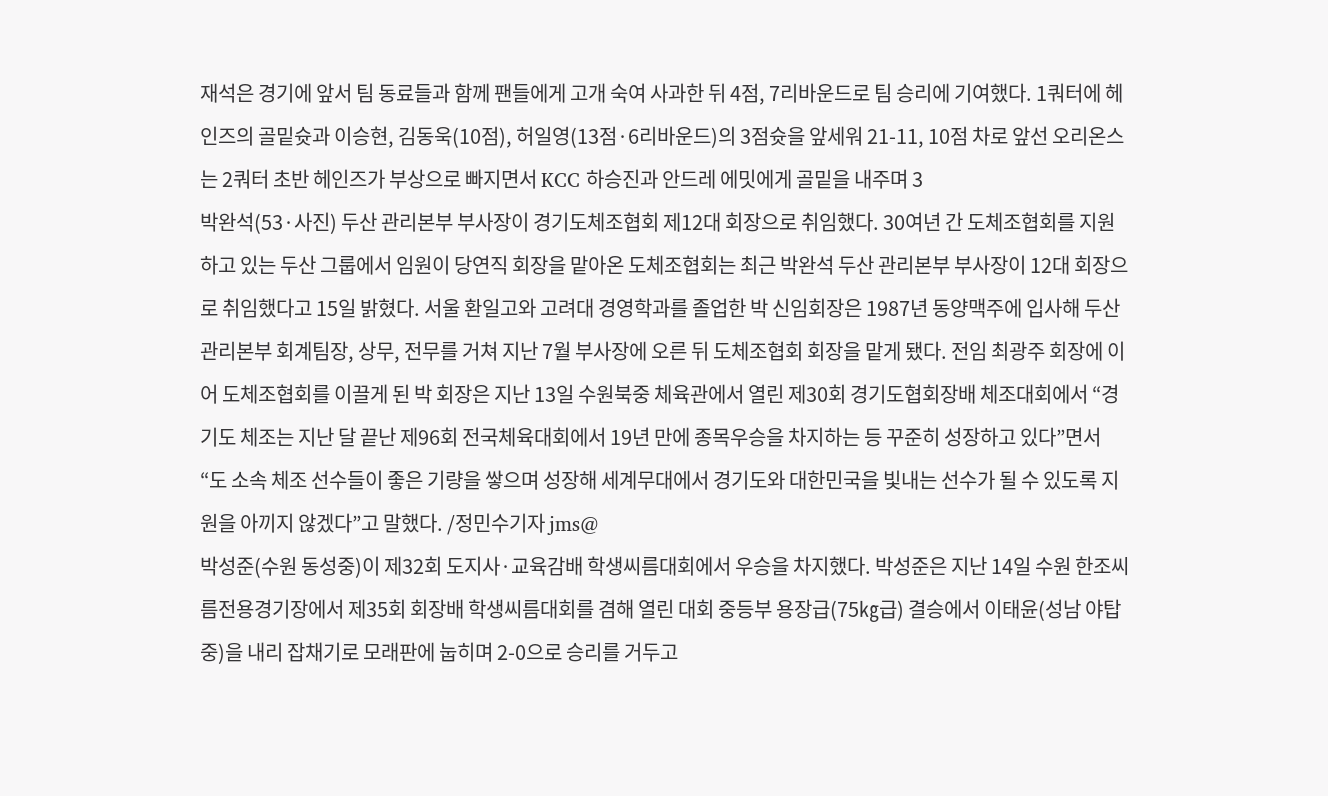재석은 경기에 앞서 팀 동료들과 함께 팬들에게 고개 숙여 사과한 뒤 4점, 7리바운드로 팀 승리에 기여했다. 1쿼터에 헤인즈의 골밑슛과 이승현, 김동욱(10점), 허일영(13점·6리바운드)의 3점슛을 앞세워 21-11, 10점 차로 앞선 오리온스는 2쿼터 초반 헤인즈가 부상으로 빠지면서 KCC 하승진과 안드레 에밋에게 골밑을 내주며 3
박완석(53·사진) 두산 관리본부 부사장이 경기도체조협회 제12대 회장으로 취임했다. 30여년 간 도체조협회를 지원하고 있는 두산 그룹에서 임원이 당연직 회장을 맡아온 도체조협회는 최근 박완석 두산 관리본부 부사장이 12대 회장으로 취임했다고 15일 밝혔다. 서울 환일고와 고려대 경영학과를 졸업한 박 신임회장은 1987년 동양맥주에 입사해 두산 관리본부 회계팀장, 상무, 전무를 거쳐 지난 7월 부사장에 오른 뒤 도체조협회 회장을 맡게 됐다. 전임 최광주 회장에 이어 도체조협회를 이끌게 된 박 회장은 지난 13일 수원북중 체육관에서 열린 제30회 경기도협회장배 체조대회에서 “경기도 체조는 지난 달 끝난 제96회 전국체육대회에서 19년 만에 종목우승을 차지하는 등 꾸준히 성장하고 있다”면서 “도 소속 체조 선수들이 좋은 기량을 쌓으며 성장해 세계무대에서 경기도와 대한민국을 빛내는 선수가 될 수 있도록 지원을 아끼지 않겠다”고 말했다. /정민수기자 jms@
박성준(수원 동성중)이 제32회 도지사·교육감배 학생씨름대회에서 우승을 차지했다. 박성준은 지난 14일 수원 한조씨름전용경기장에서 제35회 회장배 학생씨름대회를 겸해 열린 대회 중등부 용장급(75㎏급) 결승에서 이태윤(성남 야탑중)을 내리 잡채기로 모래판에 눕히며 2-0으로 승리를 거두고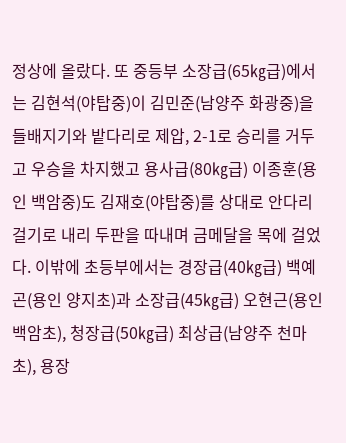정상에 올랐다. 또 중등부 소장급(65㎏급)에서는 김현석(야탑중)이 김민준(남양주 화광중)을 들배지기와 밭다리로 제압, 2-1로 승리를 거두고 우승을 차지했고 용사급(80㎏급) 이종훈(용인 백암중)도 김재호(야탑중)를 상대로 안다리걸기로 내리 두판을 따내며 금메달을 목에 걸었다. 이밖에 초등부에서는 경장급(40㎏급) 백예곤(용인 양지초)과 소장급(45㎏급) 오현근(용인 백암초), 청장급(50㎏급) 최상급(남양주 천마초), 용장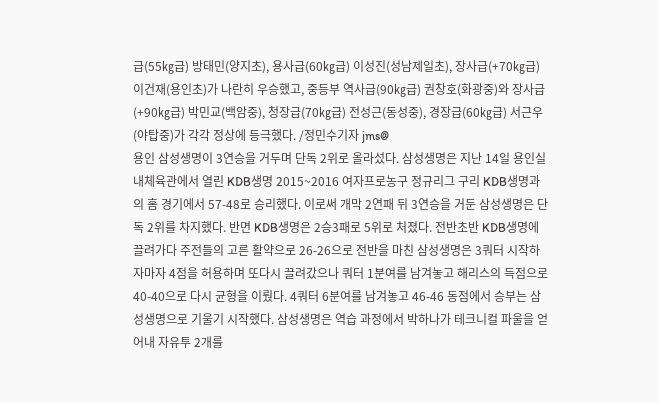급(55㎏급) 방태민(양지초), 용사급(60㎏급) 이성진(성남제일초), 장사급(+70㎏급) 이건재(용인초)가 나란히 우승했고, 중등부 역사급(90㎏급) 권창호(화광중)와 장사급(+90㎏급) 박민교(백암중), 청장급(70㎏급) 전성근(동성중), 경장급(60㎏급) 서근우(야탑중)가 각각 정상에 등극했다. /정민수기자 jms@
용인 삼성생명이 3연승을 거두며 단독 2위로 올라섰다. 삼성생명은 지난 14일 용인실내체육관에서 열린 KDB생명 2015~2016 여자프로농구 정규리그 구리 KDB생명과의 홈 경기에서 57-48로 승리했다. 이로써 개막 2연패 뒤 3연승을 거둔 삼성생명은 단독 2위를 차지했다. 반면 KDB생명은 2승3패로 5위로 처졌다. 전반초반 KDB생명에 끌려가다 주전들의 고른 활약으로 26-26으로 전반을 마친 삼성생명은 3쿼터 시작하자마자 4점을 허용하며 또다시 끌려갔으나 쿼터 1분여를 남겨놓고 해리스의 득점으로 40-40으로 다시 균형을 이뤘다. 4쿼터 6분여를 남겨놓고 46-46 동점에서 승부는 삼성생명으로 기울기 시작했다. 삼성생명은 역습 과정에서 박하나가 테크니컬 파울을 얻어내 자유투 2개를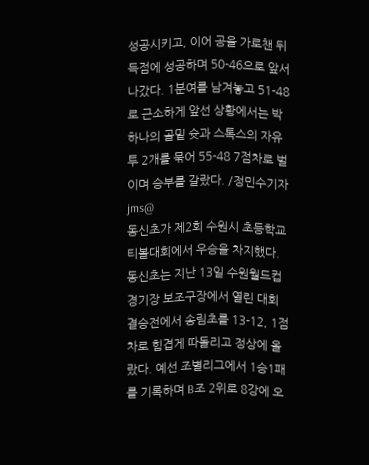성공시키고, 이어 공을 가로챈 뒤 득점에 성공하며 50-46으로 앞서 나갔다. 1분여를 남겨놓고 51-48로 근소하게 앞선 상황에서는 박하나의 골밑 슛과 스톡스의 자유투 2개를 묶어 55-48 7점차로 벌이며 승부를 갈랐다. /정민수기자 jms@
동신초가 제2회 수원시 초등학교 티볼대회에서 우승을 차지했다. 동신초는 지난 13일 수원월드컵경기장 보조구장에서 열린 대회 결승전에서 송림초를 13-12, 1점 차로 힘겹게 따돌리고 정상에 올랐다. 예선 조별리그에서 1승1패를 기록하며 B조 2위로 8강에 오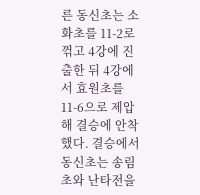른 동신초는 소화초를 11-2로 꺾고 4강에 진출한 뒤 4강에서 효원초를 11-6으로 제압해 결승에 안착했다. 결승에서 동신초는 송림초와 난타전을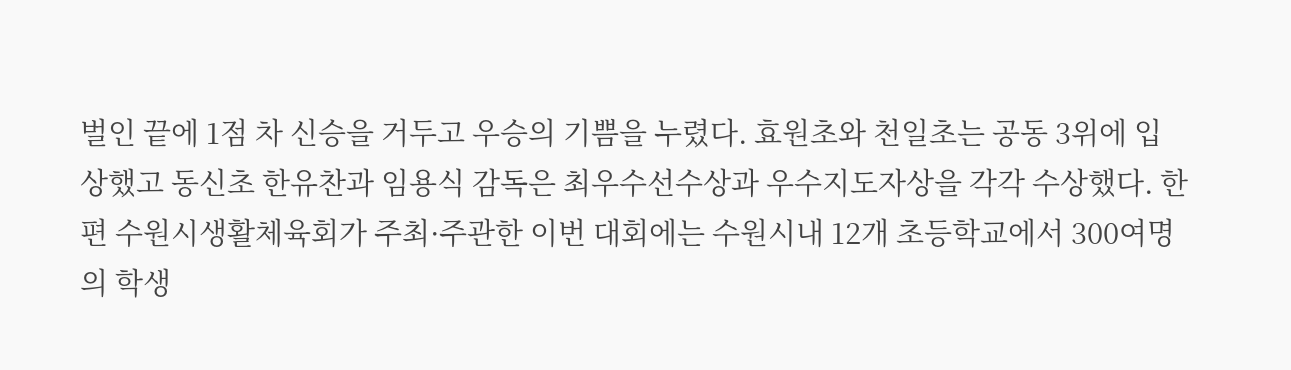벌인 끝에 1점 차 신승을 거두고 우승의 기쁨을 누렸다. 효원초와 천일초는 공동 3위에 입상했고 동신초 한유찬과 임용식 감독은 최우수선수상과 우수지도자상을 각각 수상했다. 한편 수원시생활체육회가 주최·주관한 이번 대회에는 수원시내 12개 초등학교에서 300여명의 학생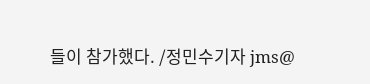들이 참가했다. /정민수기자 jms@